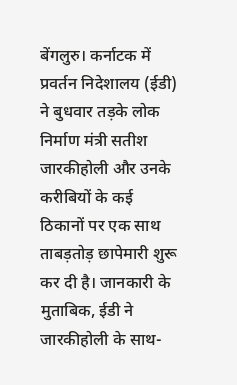बेंगलुरु। कर्नाटक में प्रवर्तन निदेशालय (ईडी) ने बुधवार तड़के लोक निर्माण मंत्री सतीश जारकीहोली और उनके करीबियों के कई ठिकानों पर एक साथ ताबड़तोड़ छापेमारी शुरू कर दी है। जानकारी के मुताबिक, ईडी ने जारकीहोली के साथ-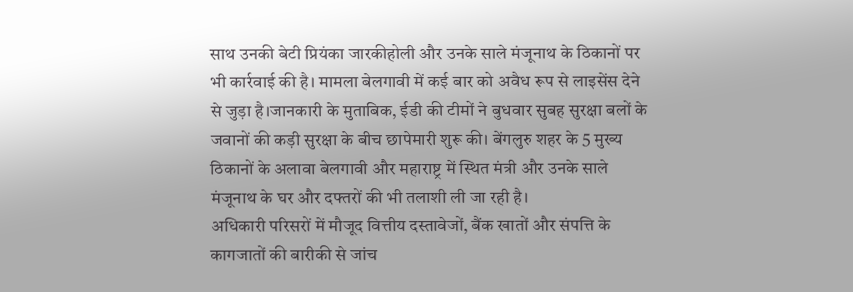साथ उनकी बेटी प्रियंका जारकीहोली और उनके साले मंजूनाथ के ठिकानों पर भी कार्रवाई की है। मामला बेलगावी में कई बार को अवैध रूप से लाइसेंस देने से जुड़ा है।जानकारी के मुताबिक, ईडी की टीमों ने बुधवार सुबह सुरक्षा बलों के जवानों की कड़ी सुरक्षा के बीच छापेमारी शुरू की। बेंगलुरु शहर के 5 मुख्य ठिकानों के अलावा बेलगावी और महाराष्ट्र में स्थित मंत्री और उनके साले मंजूनाथ के घर और दफ्तरों की भी तलाशी ली जा रही है।
अधिकारी परिसरों में मौजूद वित्तीय दस्तावेजों, बैंक खातों और संपत्ति के कागजातों की बारीकी से जांच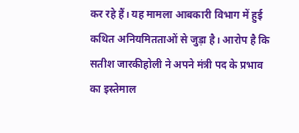कर रहे हैं। यह मामला आबकारी विभाग में हुई कथित अनियमितताओं से जुड़ा है। आरोप है कि सतीश जारकीहोली ने अपने मंत्री पद के प्रभाव का इस्तेमाल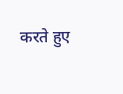करते हुए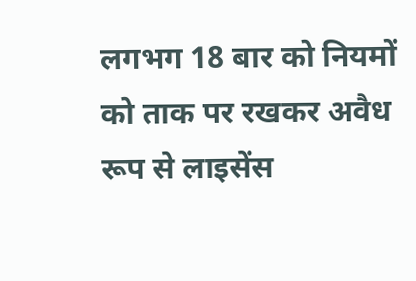लगभग 18 बार को नियमों को ताक पर रखकर अवैध रूप से लाइसेंस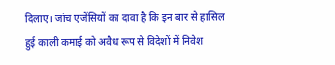दिलाए। जांच एजेंसियों का दावा है कि इन बार से हासिल हुई काली कमाई को अवैध रूप से विदेशों में निवेश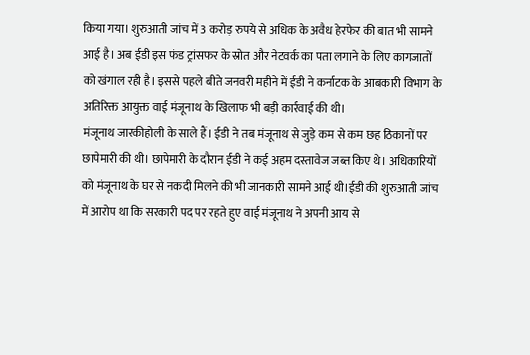किया गया। शुरुआती जांच में 3 करोड़ रुपये से अधिक के अवैध हेरफेर की बात भी सामने आई है। अब ईडी इस फंड ट्रांसफर के स्रोत और नेटवर्क का पता लगाने के लिए कागजातों को खंगाल रही है। इससे पहले बीते जनवरी महीने में ईडी ने कर्नाटक के आबकारी विभाग के अतिरिक्त आयुक्त वाई मंजूनाथ के खिलाफ भी बड़ी कार्रवाई की थी।
मंजूनाथ जारकीहोली के साले हैं। ईडी ने तब मंजूनाथ से जुड़े कम से कम छह ठिकानों पर छापेमारी की थी। छापेमारी के दौरान ईडी ने कई अहम दस्तावेज जब्त किए थे। अधिकारियों को मंजूनाथ के घर से नकदी मिलने की भी जानकारी सामने आई थी।ईडी की शुरुआती जांच में आरोप था कि सरकारी पद पर रहते हुए वाई मंजूनाथ ने अपनी आय से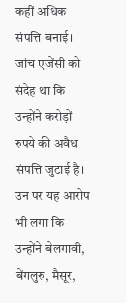कहीं अधिक संपत्ति बनाई। जांच एजेंसी को संदेह था कि उन्होंने करोड़ों रुपये की अवैध संपत्ति जुटाई है। उन पर यह आरोप भी लगा कि उन्होंने बेलगावी, बेंगलुरु, मैसूर,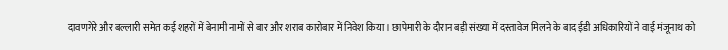दावणगेरे और बल्लारी समेत कई शहरों में बेनामी नामों से बार और शराब कारोबार में निवेश किया। छापेमारी के दौरान बड़ी संख्या में दस्तावेज मिलने के बाद ईडी अधिकारियों ने वाई मंजूनाथ को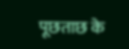पूछताछ के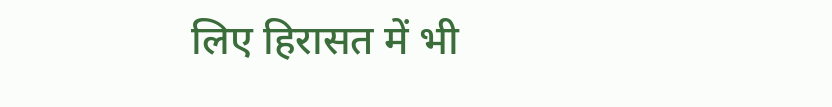लिए हिरासत में भी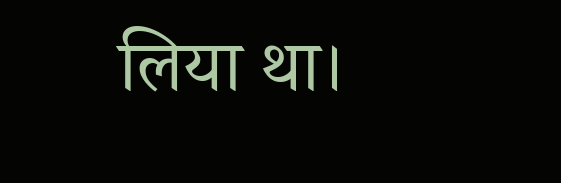लिया था।